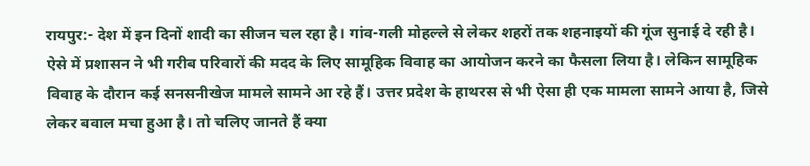रायपुर:- देश में इन दिनों शादी का सीजन चल रहा है। गांव-गली मोहल्ले से लेकर शहरों तक शहनाइयों की गूंज सुनाई दे रही है। ऐसे में प्रशासन ने भी गरीब परिवारों की मदद के लिए सामूहिक विवाह का आयोजन करने का फैसला लिया है। लेकिन सामूहिक विवाह के दौरान कई सनसनीखेज मामले सामने आ रहे हैं। उत्तर प्रदेश के हाथरस से भी ऐसा ही एक मामला सामने आया है, जिसे लेकर बवाल मचा हुआ है। तो चलिए जानते हैं क्या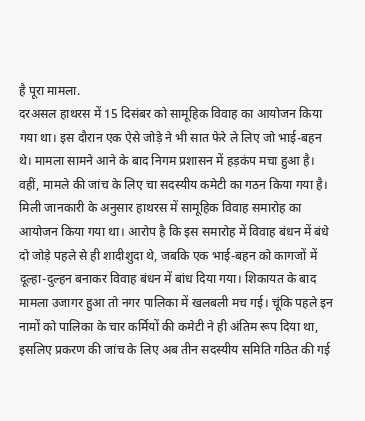है पूरा मामला.
दरअसल हाथरस में 15 दिसंबर को सामूहिक विवाह का आयोजन किया गया था। इस दौरान एक ऐसे जोड़े ने भी सात फेरे ले लिए जो भाई-बहन थे। मामला सामने आने के बाद निगम प्रशासन में हड़कंप मचा हुआ है। वहीं, मामले की जांच के लिए चा सदस्यीय कमेटी का गठन किया गया है।
मिली जानकारी के अनुसार हाथरस में सामूहिक विवाह समारोह का आयोजन किया गया था। आरोप है कि इस समारोह में विवाह बंधन में बंधे दो जोड़े पहले से ही शादीशुदा थे, जबकि एक भाई-बहन को कागजों में दूल्हा-दुल्हन बनाकर विवाह बंधन में बांध दिया गया। शिकायत के बाद मामला उजागर हुआ तो नगर पालिका में खलबली मच गई। चूंकि पहले इन नामों को पालिका के चार कर्मियों की कमेटी ने ही अंतिम रूप दिया था, इसलिए प्रकरण की जांच के लिए अब तीन सदस्यीय समिति गठित की गई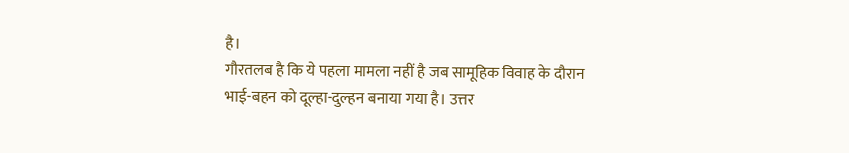है।
गौरतलब है कि ये पहला मामला नहीं है जब सामूहिक विवाह के दौरान भाई-बहन को दूल्हा-दुल्हन बनाया गया है। उत्तर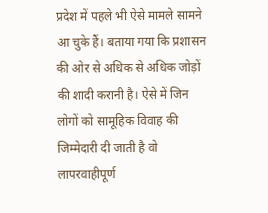प्रदेश में पहले भी ऐसे मामले सामने आ चुके हैं। बताया गया कि प्रशासन की ओर से अधिक से अधिक जोड़ों की शादी करानी है। ऐसे में जिन लोगों को सामूहिक विवाह की जिम्मेदारी दी जाती है वो लापरवाहीपूर्ण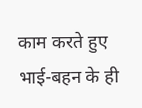काम करते हुए भाई-बहन के ही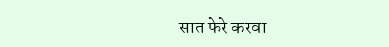सात फेरे करवा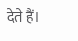देते हैं।